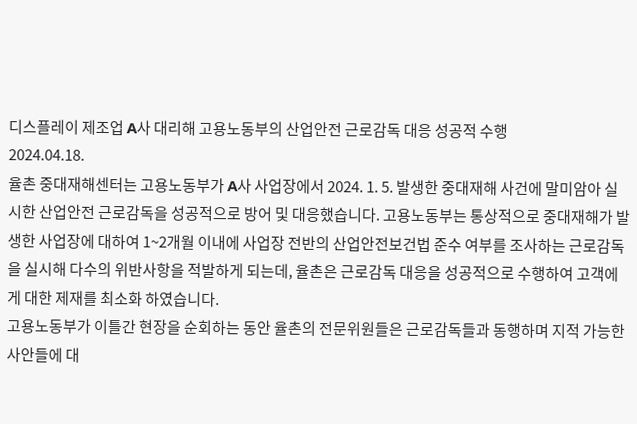디스플레이 제조업 A사 대리해 고용노동부의 산업안전 근로감독 대응 성공적 수행
2024.04.18.
율촌 중대재해센터는 고용노동부가 A사 사업장에서 2024. 1. 5. 발생한 중대재해 사건에 말미암아 실시한 산업안전 근로감독을 성공적으로 방어 및 대응했습니다. 고용노동부는 통상적으로 중대재해가 발생한 사업장에 대하여 1~2개월 이내에 사업장 전반의 산업안전보건법 준수 여부를 조사하는 근로감독을 실시해 다수의 위반사항을 적발하게 되는데, 율촌은 근로감독 대응을 성공적으로 수행하여 고객에게 대한 제재를 최소화 하였습니다.
고용노동부가 이틀간 현장을 순회하는 동안 율촌의 전문위원들은 근로감독들과 동행하며 지적 가능한 사안들에 대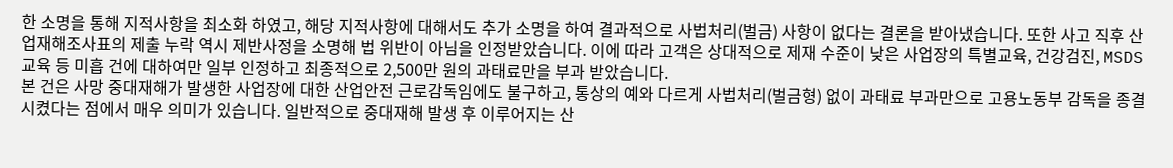한 소명을 통해 지적사항을 최소화 하였고, 해당 지적사항에 대해서도 추가 소명을 하여 결과적으로 사법처리(벌금) 사항이 없다는 결론을 받아냈습니다. 또한 사고 직후 산업재해조사표의 제출 누락 역시 제반사정을 소명해 법 위반이 아님을 인정받았습니다. 이에 따라 고객은 상대적으로 제재 수준이 낮은 사업장의 특별교육, 건강검진, MSDS 교육 등 미흡 건에 대하여만 일부 인정하고 최종적으로 2,500만 원의 과태료만을 부과 받았습니다.
본 건은 사망 중대재해가 발생한 사업장에 대한 산업안전 근로감독임에도 불구하고, 통상의 예와 다르게 사법처리(벌금형) 없이 과태료 부과만으로 고용노동부 감독을 종결시켰다는 점에서 매우 의미가 있습니다. 일반적으로 중대재해 발생 후 이루어지는 산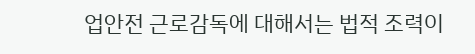업안전 근로감독에 대해서는 법적 조력이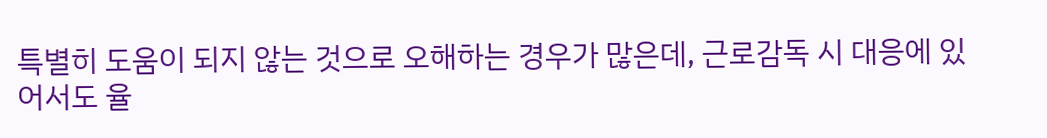특별히 도움이 되지 않는 것으로 오해하는 경우가 많은데, 근로감독 시 대응에 있어서도 율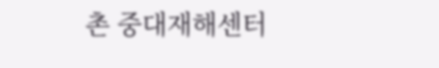촌 중대재해센터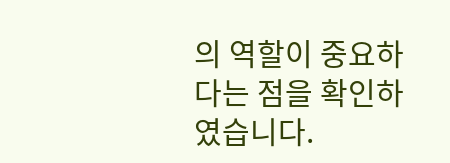의 역할이 중요하다는 점을 확인하였습니다.